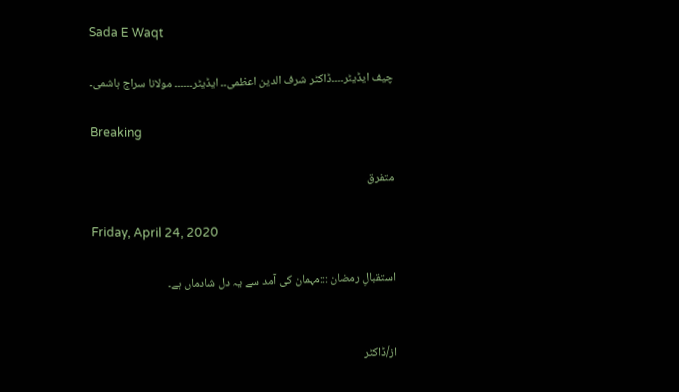Sada E Waqt

چیف ایڈیٹر۔۔۔۔ڈاکٹر شرف الدین اعظمی۔۔ ایڈیٹر۔۔۔۔۔۔ مولانا سراج ہاشمی۔

Breaking

متفرق

Friday, April 24, 2020

استقبالِ رمضان :::مہمان کی آمد سے یہ دل شادماں ہے۔


از/ڈاکٹر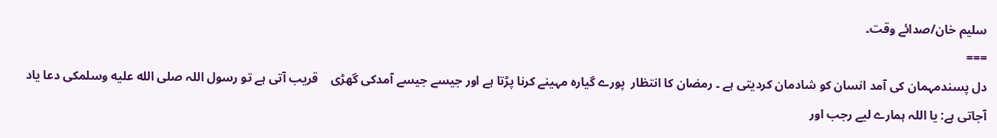سلیم خان/صدائے وقت۔
===
دل پسندمہمان کی آمد انسان کو شادمان کردیتی ہے ۔ رمضان کا انتظار  پورے گیارہ مہینے کرنا پڑتا ہے اور جیسے جیسے آمدکی گھڑی    قریب آتی ہے تو رسول اللہ صلى الله عليه وسلمکی دعا یاد آجاتی ہے: یا اللہ ہمارے لیے رجب اور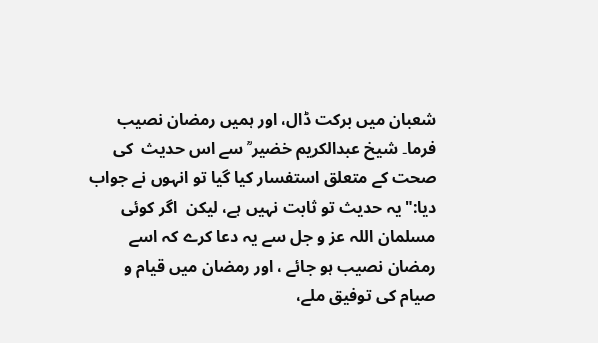شعبان میں برکت ڈال، اور ہمیں رمضان نصیب فرما۔ شیخ عبدالکریم خضیر ؒ سے اس حدیث  کی صحت کے متعلق استفسار کیا گیا تو انہوں نے جواب دیا:"یہ حدیث تو ثابت نہیں ہے، لیکن  اگر کوئی مسلمان اللہ عز و جل سے یہ دعا کرے کہ اسے رمضان نصیب ہو جائے ، اور رمضان میں قیام و صیام کی توفیق ملے،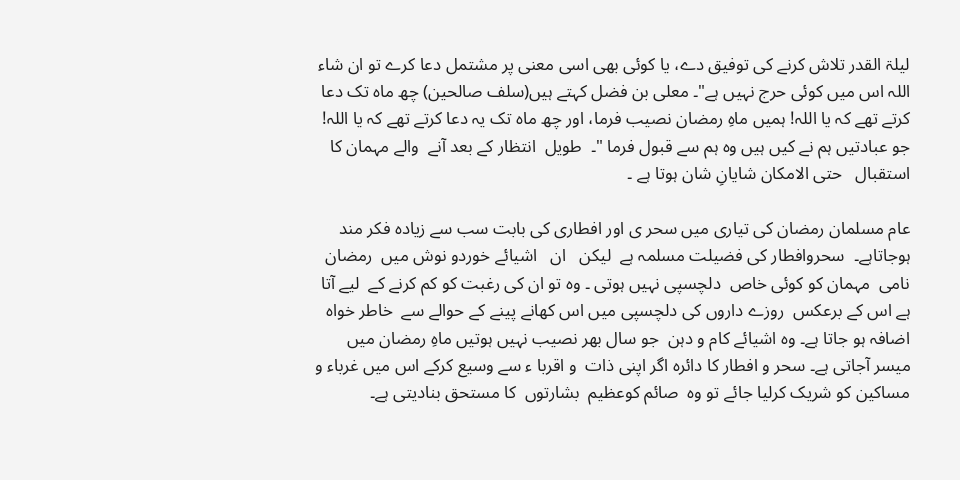لیلۃ القدر تلاش کرنے کی توفیق دے، یا کوئی بھی اسی معنی پر مشتمل دعا کرے تو ان شاء اللہ اس میں کوئی حرج نہیں ہے"۔ معلی بن فضل کہتے ہیں(سلف صالحین) چھ ماہ تک دعا کرتے تھے کہ یا اللہ! ہمیں ماہِ رمضان نصیب فرما، اور چھ ماہ تک یہ دعا کرتے تھے کہ یا اللہ! جو عبادتیں ہم نے کیں ہیں وہ ہم سے قبول فرما "۔  طویل  انتظار کے بعد آنے  والے مہمان کا استقبال   حتی الامکان شایانِ شان ہوتا ہے ۔

عام مسلمان رمضان کی تیاری میں سحر ی اور افطاری کی بابت سب سے زیادہ فکر مند ہوجاتاہے۔  سحروافطار کی فضیلت مسلمہ ہے  لیکن   ان   اشیائے خوردو نوش میں  رمضان نامی  مہمان کو کوئی خاص  دلچسپی نہیں ہوتی ۔ وہ تو ان کی رغبت کو کم کرنے کے  لیے آتا ہے اس کے برعکس  روزے داروں کی دلچسپی میں اس کھانے پینے کے حوالے سے  خاطر خواہ اضافہ ہو جاتا ہے۔ وہ اشیائے کام و دہن  جو سال بھر نصیب نہیں ہوتیں ماہِ رمضان میں میسر آجاتی ہے۔ سحر و افطار کا دائرہ اگر اپنی ذات  و اقربا ء سے وسیع کرکے اس میں غرباء و مساکین کو شریک کرلیا جائے تو وہ  صائم کوعظیم  بشارتوں  کا مستحق بنادیتی ہے۔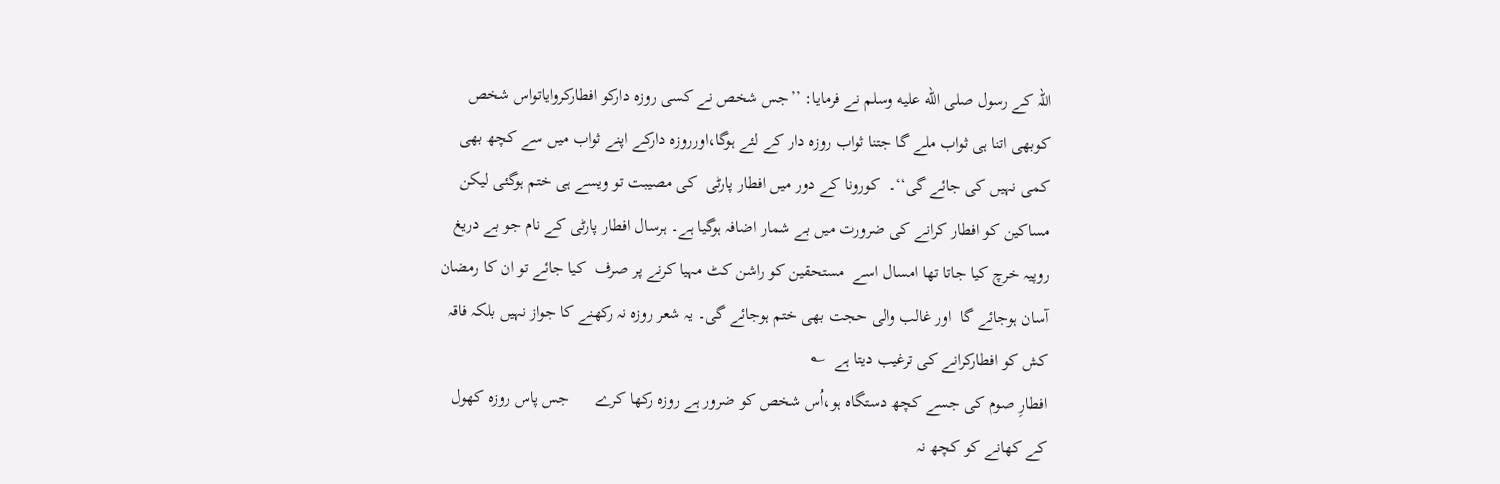اللہ کے رسول صلى الله عليه وسلم نے فرمایا: ’’جس شخص نے کسی روزہ دارکو افطارکروایاتواس شخص کوبھی اتنا ہی ثواب ملے گا جتنا ثواب روزہ دار کے لئے ہوگا،اورروزہ دارکے اپنے ثواب میں‌ سے کچھ بھی کمی نہیں کی جائے گی‘‘۔  کورونا کے دور میں افطار پارٹی  کی مصیبت تو ویسے ہی ختم ہوگئی لیکن  مساکین کو افطار کرانے کی ضرورت میں بے شمار اضافہ ہوگیا ہے۔ ہرسال افطار پارٹی کے نام جو بے دریغ روپیہ خرچ کیا جاتا تھا امسال اسے  مستحقین کو راشن کٹ مہیا کرنے پر صرف  کیا جائے تو ان کا رمضان آسان ہوجائے گا  اور غالب والی حجت بھی ختم ہوجائے گی۔ یہ شعر روزہ نہ رکھنے کا جواز نہیں بلکہ فاقہ کش کو افطارکرانے کی ترغیب دیتا ہے  ؎
افطارِ صوم کی جسے کچھ دستگاہ ہو،اُس شخص کو ضرور ہے روزہ رکھا کرے      جس پاس روزہ کھول کے کھانے کو کچھ نہ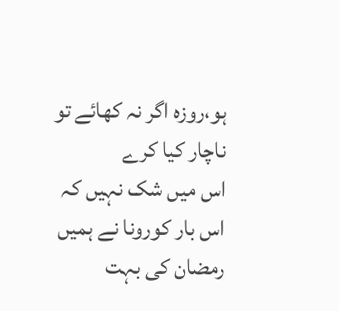ہو،روزہ اگر نہ کھائے تو ناچار کیا کرے
اس میں شک نہیں کہ اس بار کورونا نے ہمیں  رمضان کی بہت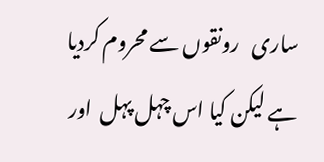ساری   رونقوں سے محروم کردیا ہے لیکن کیا اس چہل پہل  اور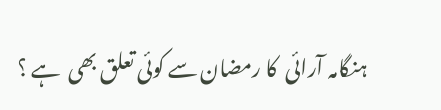ہنگامہ آرائی  کا رمضان سے کوئی تعلق بھی  ہے ؟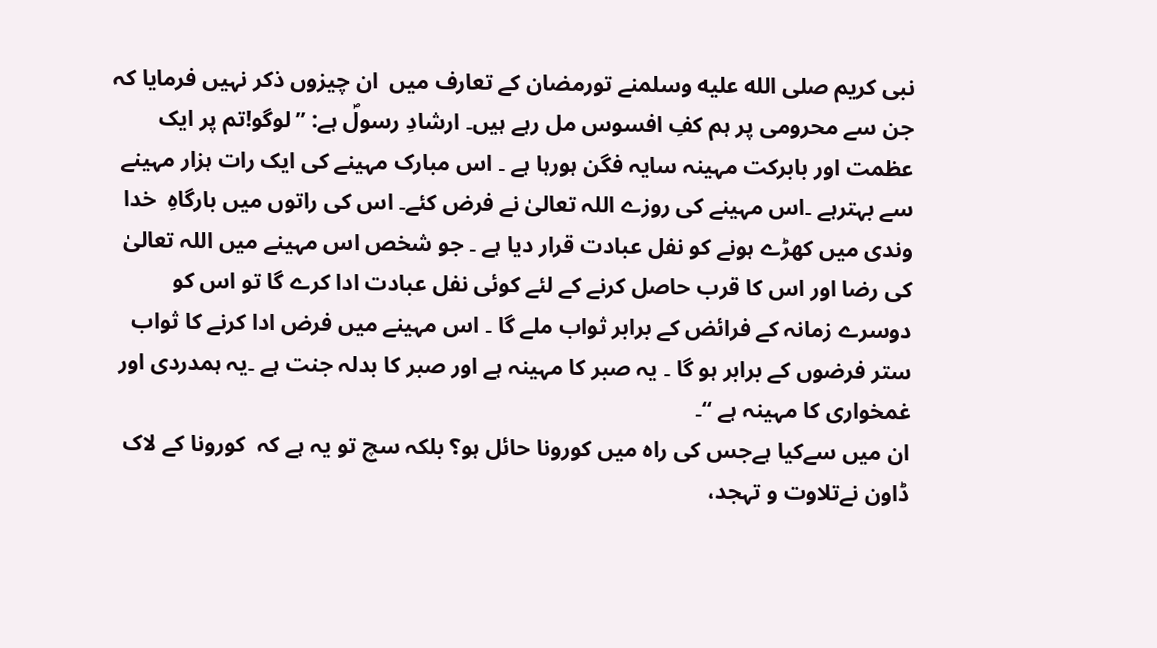نبی کریم صلى الله عليه وسلمنے تورمضان کے تعارف میں  ان چیزوں ذکر نہیں فرمایا کہ جن سے محرومی پر ہم کفِ افسوس مل رہے ہیں۔ ارشادِ رسولؐ ہے: ’’لوگو!تم پر ایک عظمت اور بابرکت مہینہ سایہ فگن ہورہا ہے ۔ اس مبارک مہینے کی ایک رات ہزار مہینے سے بہترہے ۔اس مہینے کی روزے اللہ تعالیٰ نے فرض کئے۔ اس کی راتوں میں بارگاہِ  خدا وندی میں کھڑے ہونے کو نفل عبادت قرار دیا ہے ۔ جو شخص اس مہینے میں اللہ تعالیٰ کی رضا اور اس کا قرب حاصل کرنے کے لئے کوئی نفل عبادت ادا کرے گا تو اس کو دوسرے زمانہ کے فرائض کے برابر ثواب ملے گا ۔ اس مہینے میں فرض ادا کرنے کا ثواب ستر فرضوں کے برابر ہو گا ۔ یہ صبر کا مہینہ ہے اور صبر کا بدلہ جنت ہے ۔یہ ہمدردی اور غمخواری کا مہینہ ہے ‘‘۔
ان میں سےکیا ہےجس کی راہ میں کورونا حائل ہو؟ بلکہ سچ تو یہ ہے کہ  کورونا کے لاک ڈاون نےتلاوت و تہجد،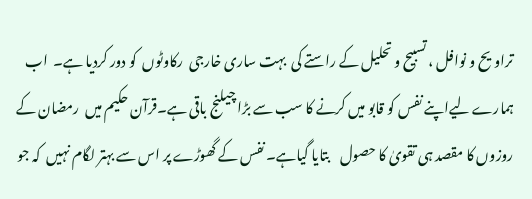تراویح و نوافل ، تسبیح و تحلیل کے راستے کی  بہت ساری خارجی  رکاوٹوں  کو دور کردیا ہے۔  اب ہمارے لیےاپنے نفس کو قابو میں کرنے کا سب سے بڑا چیلنج باقی ہے۔قرآن حکیم میں  رمضان کے روزوں کا مقصد ہی تقویٰ کا حصول    بتایا گیاہے۔ نفس کے گھوڑے پر اس سے بہتر لگام نہیں  کہ جو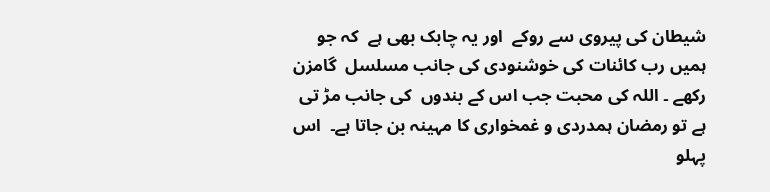شیطان کی پیروی سے روکے  اور یہ چابک بھی ہے  کہ جو ہمیں رب کائنات کی خوشنودی کی جانب مسلسل  گامزن رکھے ۔ اللہ کی محبت جب اس کے بندوں  کی جانب مڑ تی ہے تو رمضان ہمدردی و غمخواری کا مہینہ بن جاتا ہے۔  اس پہلو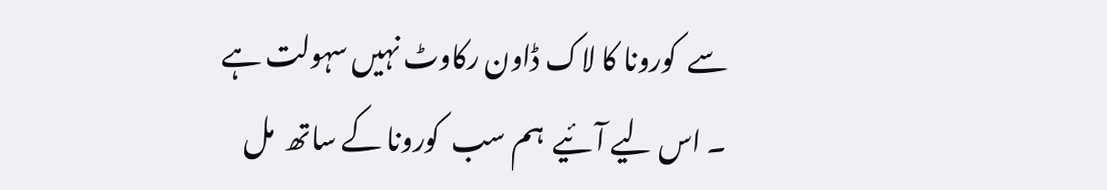سے  کورونا کا لاک ڈاون رکاوٹ نہیں سہولت ہے ۔ اس لیے آئیے  ہم سب  کورونا کے ساتھ  مل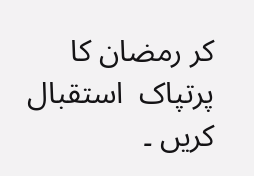کر رمضان کا پرتپاک  استقبال   کریں ۔